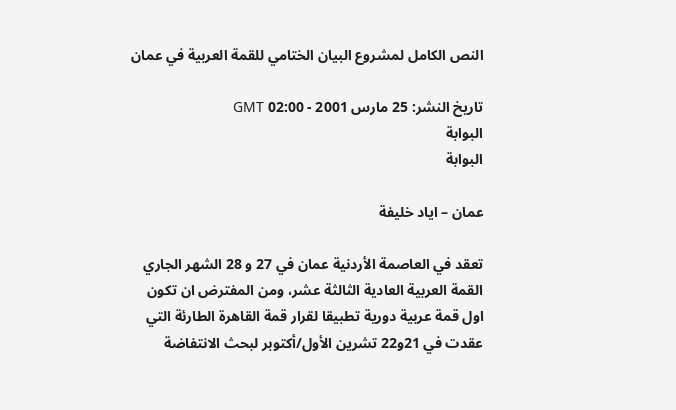النص الكامل لمشروع البيان الختامي للقمة العربية في عمان

تاريخ النشر: 25 مارس 2001 - 02:00 GMT
البوابة
البوابة

عمان – اياد خليفة

تعقد في العاصمة الأردنية عمان في 27 و 28 الشهر الجاري القمة العربية العادية الثالثة عشر، ومن المفترض ان تكون اول قمة عربية دورية تطبيقا لقرار قمة القاهرة الطارئة التي عقدت في 21و22 تشرين الأول/أكتوبر لبحث الانتفاضة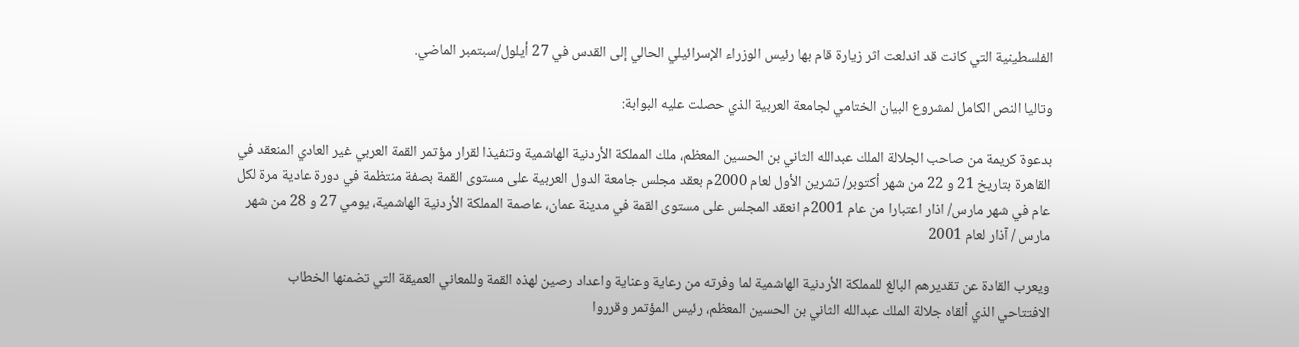الفلسطينية التي كانت قد اندلعت اثر زيارة قام بها رئيس الوزراء الإسرائيلي الحالي إلى القدس في 27 أيلول/سبتمبر الماضي.

وتاليا النص الكامل لمشروع البيان الختامي لجامعة العربية الذي حصلت عليه البوابة:

بدعوة كريمة من صاحب الجلالة الملك عبدالله الثاني بن الحسين المعظم، ملك المملكة الأردنية الهاشمية وتنفيذا لقرار مؤتمر القمة العربي غير العادي المنعقد في القاهرة بتاريخ 21 و 22 من شهر أكتوبر/ تشرين الأول لعام 2000م بعقد مجلس جامعة الدول العربية على مستوى القمة بصفة منتظمة في دورة عادية مرة لكل عام في شهر مارس/ اذار اعتبارا من عام 2001م انعقد المجلس على مستوى القمة في مدينة عمان، عاصمة المملكة الأردنية الهاشمية، يومي 27 و 28 من شهر مارس / آذار لعام 2001

ويعرب القادة عن تقديرهم البالغ للمملكة الأردنية الهاشمية لما وفرته من رعاية وعناية واعداد رصين لهذه القمة وللمعاني العميقة التي تضمنها الخطاب الافتتاحي الذي ألقاه جلالة الملك عبدالله الثاني بن الحسين المعظم، رئيس المؤتمر وقرروا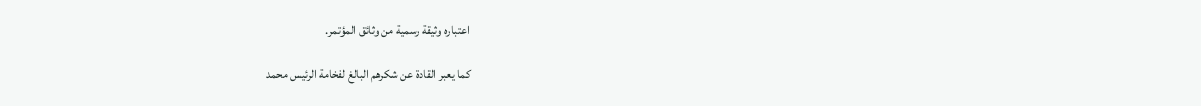اعتباره وثيقة رسمية من وثائق المؤتمر.

كما يعبر القادة عن شكرهم البالغ لفخامة الرئيس محمد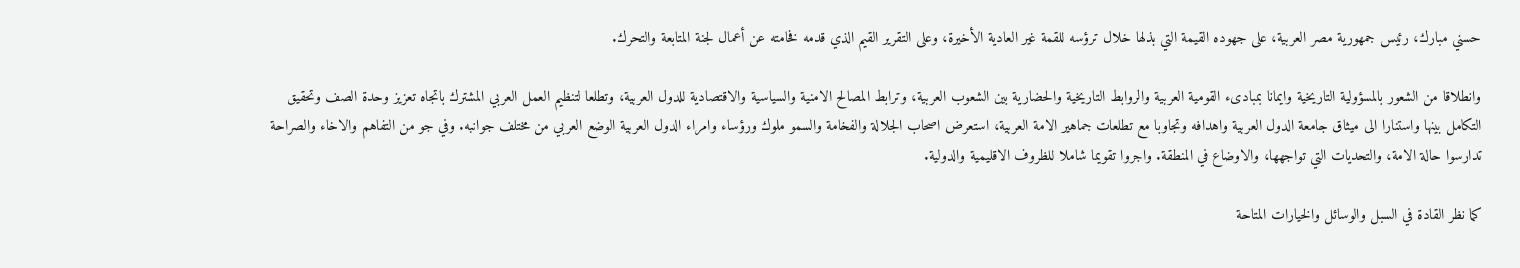حسني مبارك، رئيس جمهورية مصر العربية، على جهوده القيمة التي بذلها خلال ترؤسه للقمة غير العادية الأخيرة، وعلى التقرير القيم الذي قدمه فخامته عن أعمال لجنة المتابعة والتحرك.

وانطلاقا من الشعور بالمسؤولية التاريخية وايمانا بمبادىء القومية العربية والروابط التاريخية والحضارية بين الشعوب العربية، وترابط المصالح الامنية والسياسية والاقتصادية للدول العربية، وتطلعا لتنظيم العمل العربي المشترك باتجاه تعزيز وحدة الصف وتحقيق التكامل بينها واستنارا الى ميثاق جامعة الدول العربية واهدافه وتجاوبا مع تطلعات جماهير الامة العربية، استعرض اصحاب الجلالة والفخامة والسمو ملوك ورؤساء وامراء الدول العربية الوضع العربي من مختلف جوانبه. وفي جو من التفاهم والاخاء والصراحة تدارسوا حالة الامة، والتحديات التي تواجهها، والاوضاع في المنطقة. واجروا تقويما شاملا للظروف الاقليمية والدولية.

كما نظر القادة في السبل والوسائل والخيارات المتاحة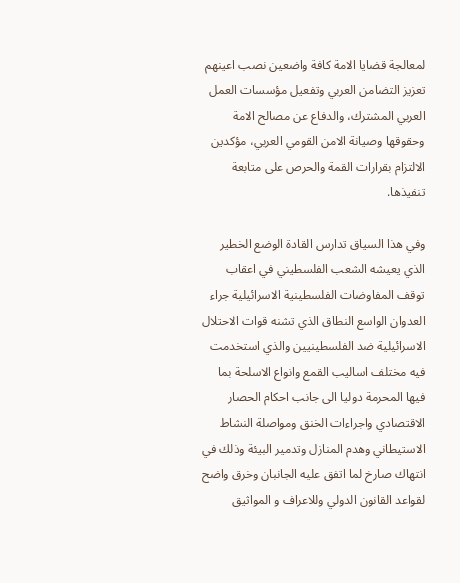لمعالجة قضايا الامة كافة واضعين نصب اعينهم تعزيز التضامن العربي وتفعيل مؤسسات العمل العربي المشترك، والدفاع عن مصالح الامة وحقوقها وصيانة الامن القومي العربي، مؤكدين الالتزام بقرارات القمة والحرص على متابعة تنفيذها.

وفي هذا السياق تدارس القادة الوضع الخطير الذي يعيشه الشعب الفلسطيني في اعقاب توقف المفاوضات الفلسطينية الاسرائيلية جراء العدوان الواسع النطاق الذي تشنه قوات الاحتلال الاسرائيلية ضد الفلسطينيين والذي استخدمت فيه مختلف اساليب القمع وانواع الاسلحة بما فيها المحرمة دوليا الى جانب احكام الحصار الاقتصادي واجراءات الخنق ومواصلة النشاط الاستيطاني وهدم المنازل وتدمير البيئة وذلك في انتهاك صارخ لما اتفق عليه الجانبان وخرق واضح لقواعد القانون الدولي وللاعراف و المواثيق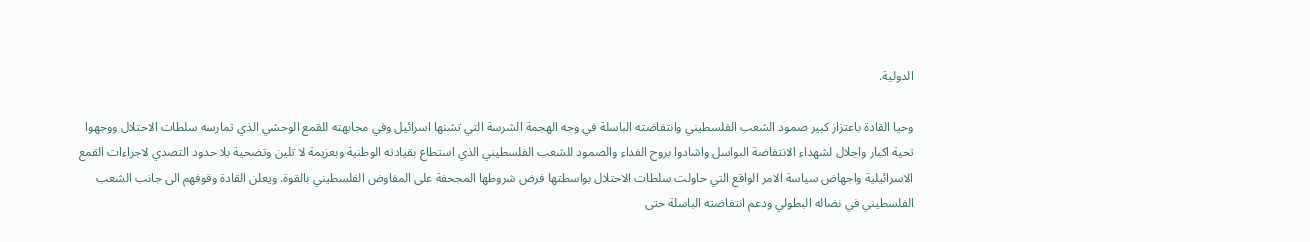الدولية.

وحيا القادة باعتزاز كبير صمود الشعب الفلسطيني وانتفاضته الباسلة في وجه الهجمة الشرسة التي تشنها اسرائيل وفي مجابهته للقمع الوحشي الذي تمارسه سلطات الاحتلال ووجهوا تحية اكبار واجلال لشهداء الانتفاضة البواسل واشادوا بروح الفداء والصمود للشعب الفلسطيني الذي استطاع بقيادته الوطنية وبعزيمة لا تلين وتضحية بلا حدود التصدي لاجراءات القمع الاسرائيلية واجهاض سياسة الامر الواقع التي حاولت سلطات الاحتلال بواسطتها فرض شروطها المجحفة على المفاوض الفلسطيني بالقوة. ويعلن القادة وقوفهم الى جانب الشعب الفلسطيني في نضاله البطولي ودعم انتفاضته الباسلة حتى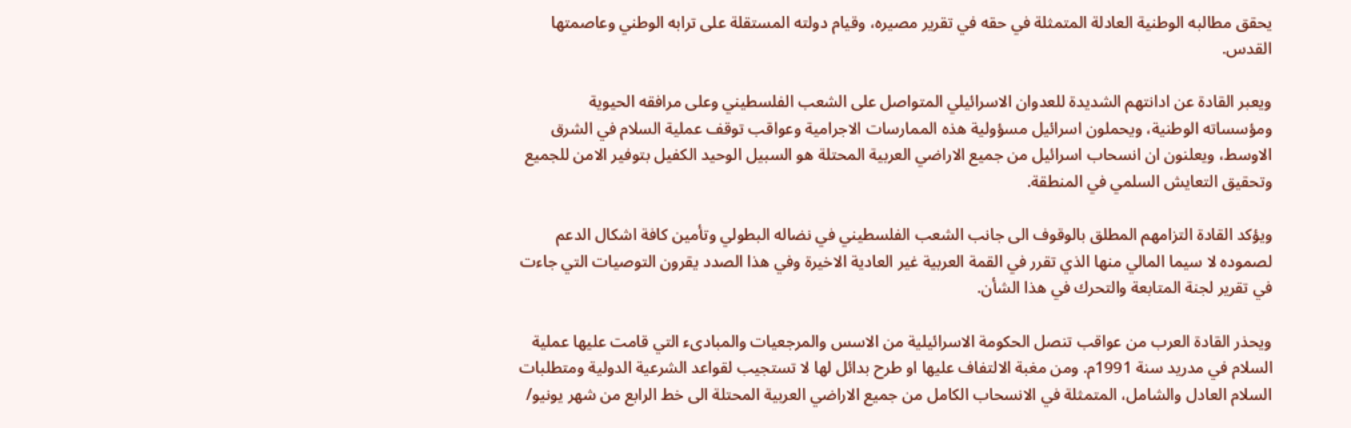يحقق مطالبه الوطنية العادلة المتمثلة في حقه في تقرير مصيره، وقيام دولته المستقلة على ترابه الوطني وعاصمتها القدس.

ويعبر القادة عن ادانتهم الشديدة للعدوان الاسرائيلي المتواصل على الشعب الفلسطيني وعلى مرافقه الحيوية ومؤسساته الوطنية، ويحملون اسرائيل مسؤولية هذه الممارسات الاجرامية وعواقب توقف عملية السلام في الشرق الاوسط، ويعلنون ان انسحاب اسرائيل من جميع الاراضي العربية المحتلة هو السبيل الوحيد الكفيل بتوفير الامن للجميع وتحقيق التعايش السلمي في المنطقة.

ويؤكد القادة التزامهم المطلق بالوقوف الى جانب الشعب الفلسطيني في نضاله البطولي وتأمين كافة اشكال الدعم لصموده لا سيما المالي منها الذي تقرر في القمة العربية غير العادية الاخيرة وفي هذا الصدد يقرون التوصيات التي جاءت في تقرير لجنة المتابعة والتحرك في هذا الشأن.

ويحذر القادة العرب من عواقب تنصل الحكومة الاسرائيلية من الاسس والمرجعيات والمبادىء التي قامت عليها عملية السلام في مدريد سنة 1991م. ومن مغبة الالتفاف عليها او طرح بدائل لها لا تستجيب لقواعد الشرعية الدولية ومتطلبات السلام العادل والشامل، المتمثلة في الانسحاب الكامل من جميع الاراضي العربية المحتلة الى خط الرابع من شهر يونيو/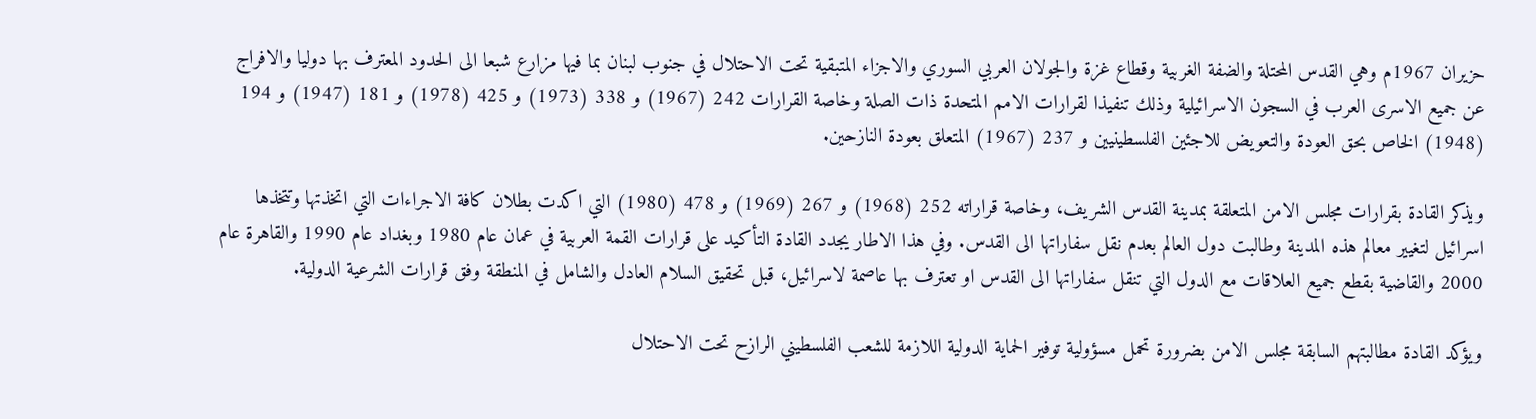حزيران 1967م وهي القدس المحتلة والضفة الغربية وقطاع غزة والجولان العربي السوري والاجزاء المتبقية تحت الاحتلال في جنوب لبنان بما فيها مزارع شبعا الى الحدود المعترف بها دوليا والافراج عن جميع الاسرى العرب في السجون الاسرائيلية وذلك تنفيذا لقرارات الامم المتحدة ذات الصلة وخاصة القرارات 242 (1967) و 338 (1973) و 425 (1978) و 181 (1947) و 194 (1948) الخاص بحق العودة والتعويض للاجئين الفلسطينيين و 237 (1967) المتعلق بعودة النازحين.

ويذكر القادة بقرارات مجلس الامن المتعلقة بمدينة القدس الشريف، وخاصة قراراته 252 (1968) و 267 (1969) و 478 (1980) التي اكدت بطلان كافة الاجراءات التي اتخذتها وتتخذها اسرائيل لتغيير معالم هذه المدينة وطالبت دول العالم بعدم نقل سفاراتها الى القدس. وفي هذا الاطار يجدد القادة التأكيد على قرارات القمة العربية في عمان عام 1980 وبغداد عام 1990 والقاهرة عام 2000 والقاضية بقطع جميع العلاقات مع الدول التي تنقل سفاراتها الى القدس او تعترف بها عاصمة لاسرائيل، قبل تحقيق السلام العادل والشامل في المنطقة وفق قرارات الشرعية الدولية.

ويؤكد القادة مطالبتهم السابقة مجلس الامن بضرورة تحمل مسؤولية توفير الحماية الدولية اللازمة للشعب الفلسطيني الرازح تحت الاحتلال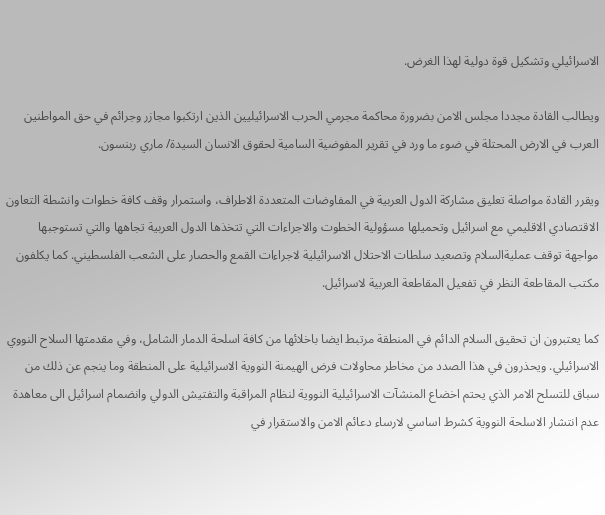الاسرائيلي وتشكيل قوة دولية لهذا الغرض.

ويطالب القادة مجددا مجلس الامن بضرورة محاكمة مجرمي الحرب الاسرائيليين الذين ارتكبوا مجازر وجرائم في حق المواطنين العرب في الارض المحتلة في ضوء ما ورد في تقرير المفوضية السامية لحقوق الانسان السيدة/ ماري ربنسون.

ويقرر القادة مواصلة تعليق مشاركة الدول العربية في المفاوضات المتعددة الاطراف، واستمرار وقف كافة خطوات وانشطة التعاون الاقتصادي الاقليمي مع اسرائيل وتحميلها مسؤولية الخطوت والاجراءات التي تتخذها الدول العربية تجاهها والتي تستوجبها مواجهة توقف عمليةالسلام وتصعيد سلطات الاحتلال الاسرائيلية لاجراءات القمع والحصار على الشعب الفلسطيني. كما يكلفون مكتب المقاطعة النظر في تفعيل المقاطعة العربية لاسرائيل.

كما يعتبرون ان تحقيق السلام الدائم في المنطقة مرتبط ايضا باخلائها من كافة اسلحة الدمار الشامل، وفي مقدمتها السلاح النووي الاسرائيلي. ويحذرون في هذا الصدد من مخاطر محاولات فرض الهيمنة النووية الاسرائيلية على المنطقة وما ينجم عن ذلك من سباق للتسلح الامر الذي يحتم اخضاع المنشآت الاسرائيلية النووية لنظام المراقبة والتفتيش الدولي وانضمام اسرائيل الى معاهدة عدم انتشار الاسلحة النووية كشرط اساسي لارساء دعائم الامن والاستقرار في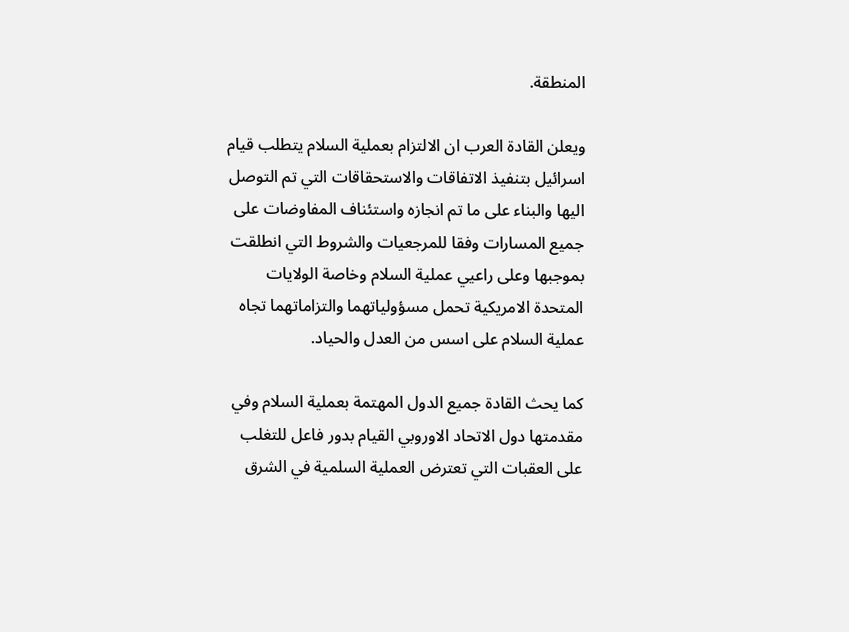المنطقة.

ويعلن القادة العرب ان الالتزام بعملية السلام يتطلب قيام اسرائيل بتنفيذ الاتفاقات والاستحقاقات التي تم التوصل اليها والبناء على ما تم انجازه واستئناف المفاوضات على جميع المسارات وفقا للمرجعيات والشروط التي انطلقت بموجبها وعلى راعيي عملية السلام وخاصة الولايات المتحدة الامريكية تحمل مسؤولياتهما والتزاماتهما تجاه عملية السلام على اسس من العدل والحياد.

كما يحث القادة جميع الدول المهتمة بعملية السلام وفي مقدمتها دول الاتحاد الاوروبي القيام بدور فاعل للتغلب على العقبات التي تعترض العملية السلمية في الشرق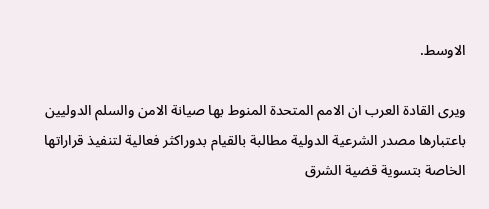الاوسط.

ويرى القادة العرب ان الامم المتحدة المنوط بها صيانة الامن والسلم الدوليين باعتبارها مصدر الشرعية الدولية مطالبة بالقيام بدوراكثر فعالية لتنفيذ قراراتها الخاصة بتسوية قضية الشرق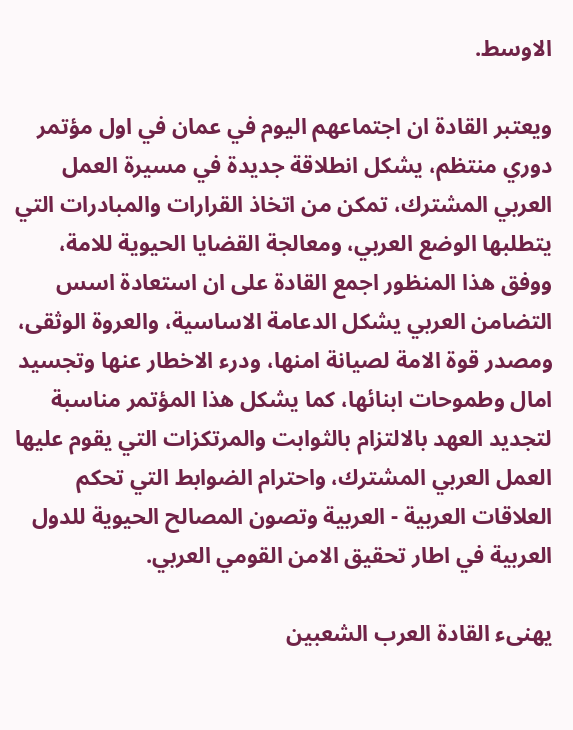الاوسط.

ويعتبر القادة ان اجتماعهم اليوم في عمان في اول مؤتمر دوري منتظم، يشكل انطلاقة جديدة في مسيرة العمل العربي المشترك، تمكن من اتخاذ القرارات والمبادرات التي يتطلبها الوضع العربي، ومعالجة القضايا الحيوية للامة، ووفق هذا المنظور اجمع القادة على ان استعادة اسس التضامن العربي يشكل الدعامة الاساسية، والعروة الوثقى، ومصدر قوة الامة لصيانة امنها، ودرء الاخطار عنها وتجسيد امال وطموحات ابنائها، كما يشكل هذا المؤتمر مناسبة لتجديد العهد بالالتزام بالثوابت والمرتكزات التي يقوم عليها العمل العربي المشترك، واحترام الضوابط التي تحكم العلاقات العربية - العربية وتصون المصالح الحيوية للدول العربية في اطار تحقيق الامن القومي العربي.

يهنىء القادة العرب الشعبين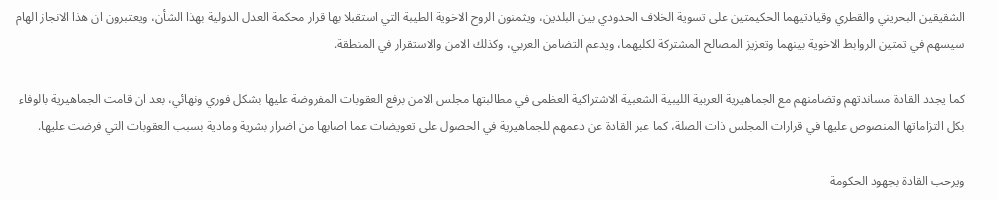الشقيقين البحريني والقطري وقيادتيهما الحكيمتين على تسوية الخلاف الحدودي بين البلدين، ويثمنون الروح الاخوية الطيبة التي استقبلا بها قرار محكمة العدل الدولية بهذا الشأن، ويعتبرون ان هذا الانجاز الهام سيسهم في تمتين الروابط الاخوية بينهما وتعزيز المصالح المشتركة لكليهما، ويدعم التضامن العربي، وكذلك الامن والاستقرار في المنطقة.

كما يجدد القادة مساندتهم وتضامنهم مع الجماهيرية العربية الليبية الشعبية الاشتراكية العظمى في مطالبتها مجلس الامن برفع العقوبات المفروضة عليها بشكل فوري ونهائي، بعد ان قامت الجماهيرية بالوفاء بكل التزاماتها المنصوص عليها في قرارات المجلس ذات الصلة، كما عبر القادة عن دعمهم للجماهيرية في الحصول على تعويضات عما اصابها من اضرار بشرية ومادية بسبب العقوبات التي فرضت عليها.

ويرحب القادة بجهود الحكومة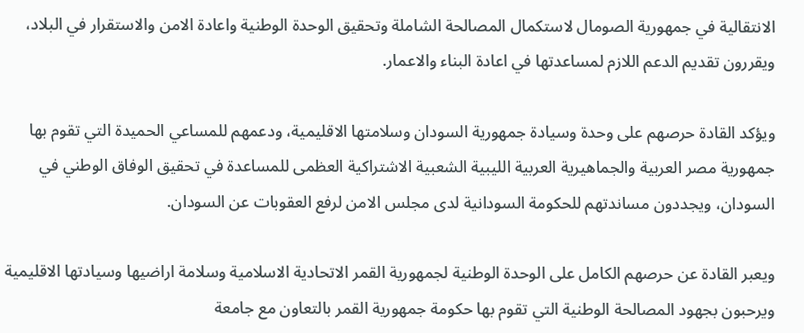الانتقالية في جمهورية الصومال لاستكمال المصالحة الشاملة وتحقيق الوحدة الوطنية واعادة الامن والاستقرار في البلاد، ويقررون تقديم الدعم اللازم لمساعدتها في اعادة البناء والاعمار.

ويؤكد القادة حرصهم على وحدة وسيادة جمهورية السودان وسلامتها الاقليمية، ودعمهم للمساعي الحميدة التي تقوم بها جمهورية مصر العربية والجماهيرية العربية الليبية الشعبية الاشتراكية العظمى للمساعدة في تحقيق الوفاق الوطني في السودان، ويجددون مساندتهم للحكومة السودانية لدى مجلس الامن لرفع العقوبات عن السودان.

ويعبر القادة عن حرصهم الكامل على الوحدة الوطنية لجمهورية القمر الاتحادية الاسلامية وسلامة اراضيها وسيادتها الاقليمية ويرحبون بجهود المصالحة الوطنية التي تقوم بها حكومة جمهورية القمر بالتعاون مع جامعة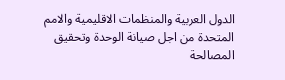الدول العربية والمنظمات الاقليمية والامم المتحدة من اجل صيانة الوحدة وتحقيق المصالحة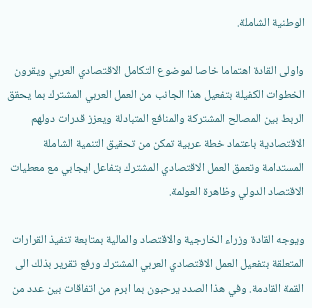الوطنية الشاملة.

واولى القادة اهتماما خاصا لموضوع التكامل الاقتصادي العربي ويقرون الخطوات الكفيلة بتفعيل هذا الجانب من العمل العربي المشترك بما يحقق الربط بين المصالح المشتركة والمنافع المتبادلة ويعزز قدرات دولهم الاقتصادية باعتماد خطة عربية تمكن من تحقيق التنمية الشاملة المستدامة وتعمق العمل الاقتصادي المشترك بتفاعل ايجابي مع معطيات الاقتصاد الدولي وظاهرة العولمة.

ويوجه القادة وزراء الخارجية والاقتصاد والمالية بمتابعة تنفيذ القرارات المتعلقة بتفعيل العمل الاقتصادي العربي المشترك ورفع تقرير بذلك الى القمة القادمة. وفي هذا الصدد يرحبون بما ابرم من اتفاقات بين عدد من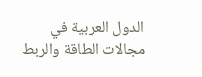الدول العربية في مجالات الطاقة والربط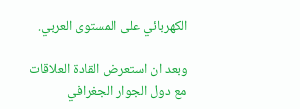الكهربائي على المستوى العربي.

وبعد ان استعرض القادة العلاقات مع دول الجوار الجغرافي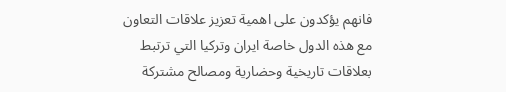فانهم يؤكدون على اهمية تعزيز علاقات التعاون مع هذه الدول خاصة ايران وتركيا التي ترتبط بعلاقات تاريخية وحضارية ومصالح مشتركة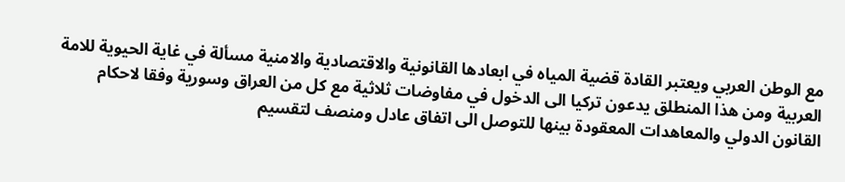مع الوطن العربي ويعتبر القادة قضية المياه في ابعادها القانونية والاقتصادية والامنية مسألة في غاية الحيوية للامة العربية ومن هذا المنطلق يدعون تركيا الى الدخول في مفاوضات ثلاثية مع كل من العراق وسورية وفقا لاحكام القانون الدولي والمعاهدات المعقودة بينها للتوصل الى اتفاق عادل ومنصف لتقسيم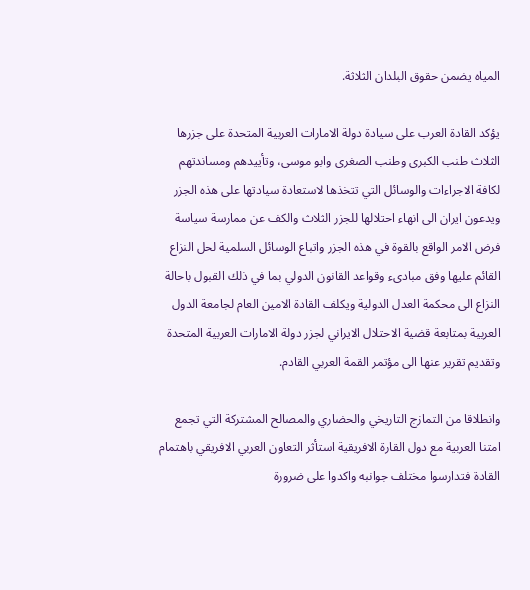المياه يضمن حقوق البلدان الثلاثة.

يؤكد القادة العرب على سيادة دولة الامارات العربية المتحدة على جزرها الثلاث طنب الكبرى وطنب الصغرى وابو موسى، وتأييدهم ومساندتهم لكافة الاجراءات والوسائل التي تتخذها لاستعادة سيادتها على هذه الجزر ويدعون ايران الى انهاء احتلالها للجزر الثلاث والكف عن ممارسة سياسة فرض الامر الواقع بالقوة في هذه الجزر واتباع الوسائل السلمية لحل النزاع القائم عليها وفق مبادىء وقواعد القانون الدولي بما في ذلك القبول باحالة النزاع الى محكمة العدل الدولية ويكلف القادة الامين العام لجامعة الدول العربية بمتابعة قضية الاحتلال الايراني لجزر دولة الامارات العربية المتحدة وتقديم تقرير عنها الى مؤتمر القمة العربي القادم.

وانطلاقا من التمازج التاريخي والحضاري والمصالح المشتركة التي تجمع امتنا العربية مع دول القارة الافريقية استأثر التعاون العربي الافريقي باهتمام القادة فتدارسوا مختلف جوانبه واكدوا على ضرورة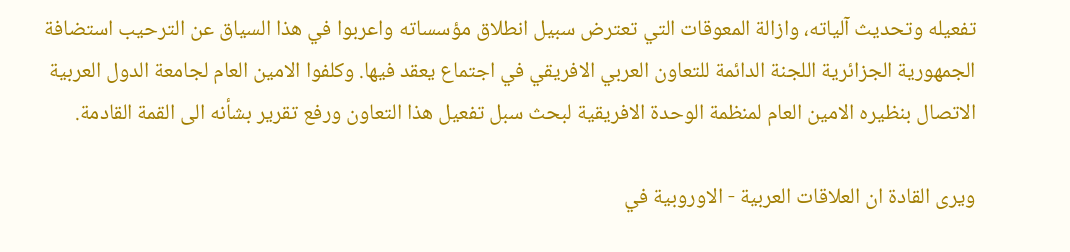تفعيله وتحديث آلياته، وازالة المعوقات التي تعترض سبيل انطلاق مؤسساته واعربوا في هذا السياق عن الترحيب استضافة الجمهورية الجزائرية اللجنة الدائمة للتعاون العربي الافريقي في اجتماع يعقد فيها. وكلفوا الامين العام لجامعة الدول العربية الاتصال بنظيره الامين العام لمنظمة الوحدة الافريقية لبحث سبل تفعيل هذا التعاون ورفع تقرير بشأنه الى القمة القادمة.

ويرى القادة ان العلاقات العربية - الاوروبية في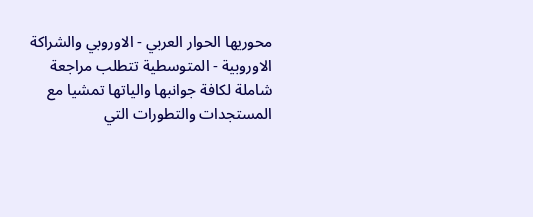محوريها الحوار العربي - الاوروبي والشراكة الاوروبية - المتوسطية تتطلب مراجعة شاملة لكافة جوانبها والياتها تمشيا مع المستجدات والتطورات التي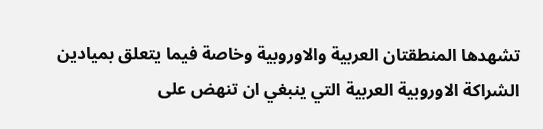تشهدها المنطقتان العربية والاوروبية وخاصة فيما يتعلق بميادين الشراكة الاوروبية العربية التي ينبغي ان تنهض على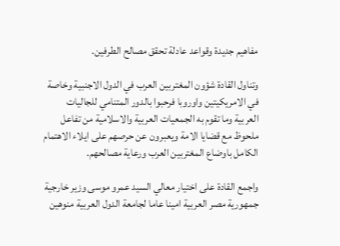مفاهيم جديدة وقواعد عادلة تحقق مصالح الطرفين.

وتناول القادة شؤون المغتربين العرب في الدول الاجنبية وخاصة في الامريكيتين واوروبا فرحبوا بالدور المتنامي للجاليات العربية وما تقوم به الجمعيات العربية والاسلامية من تفاعل ملحوظ مع قضايا الامة ويعبرون عن حرصهم على ايلاء الاهتمام الكامل باوضاع المغتربين العرب ورعاية مصالحهم.

واجمع القادة على اختيار معالي السيد عمرو موسى وزير خارجية جمهورية مصر العربية امينا عاما لجامعة الدول العربية منوهين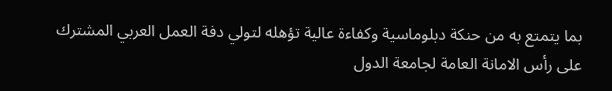بما يتمتع به من حنكة دبلوماسية وكفاءة عالية تؤهله لتولي دفة العمل العربي المشترك على رأس الامانة العامة لجامعة الدول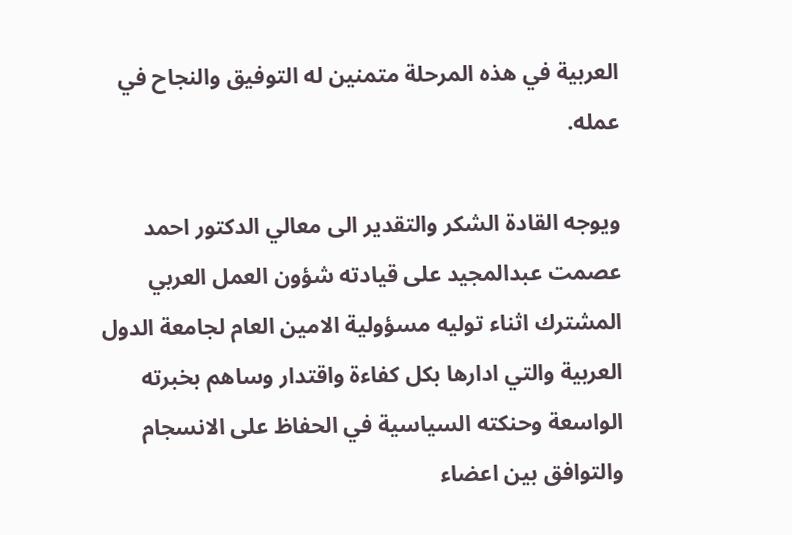العربية في هذه المرحلة متمنين له التوفيق والنجاح في عمله.

ويوجه القادة الشكر والتقدير الى معالي الدكتور احمد عصمت عبدالمجيد على قيادته شؤون العمل العربي المشترك اثناء توليه مسؤولية الامين العام لجامعة الدول العربية والتي ادارها بكل كفاءة واقتدار وساهم بخبرته الواسعة وحنكته السياسية في الحفاظ على الانسجام والتوافق بين اعضاء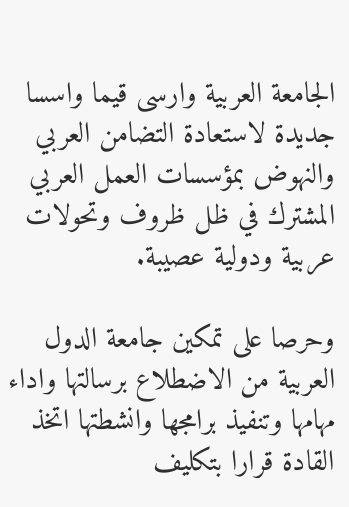الجامعة العربية وارسى قيما واسسا جديدة لاستعادة التضامن العربي والنهوض بمؤسسات العمل العربي المشترك في ظل ظروف وتحولات عربية ودولية عصيبة.

وحرصا على تمكين جامعة الدول العربية من الاضطلاع برسالتها واداء مهامها وتنفيذ برامجها وانشطتها اتخذ القادة قرارا بتكليف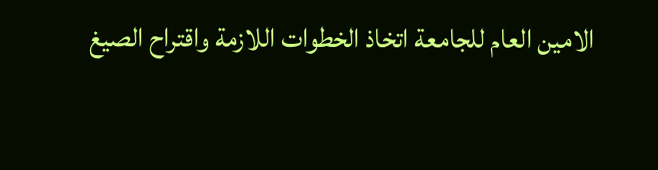الامين العام للجامعة اتخاذ الخطوات اللازمة واقتراح الصيغ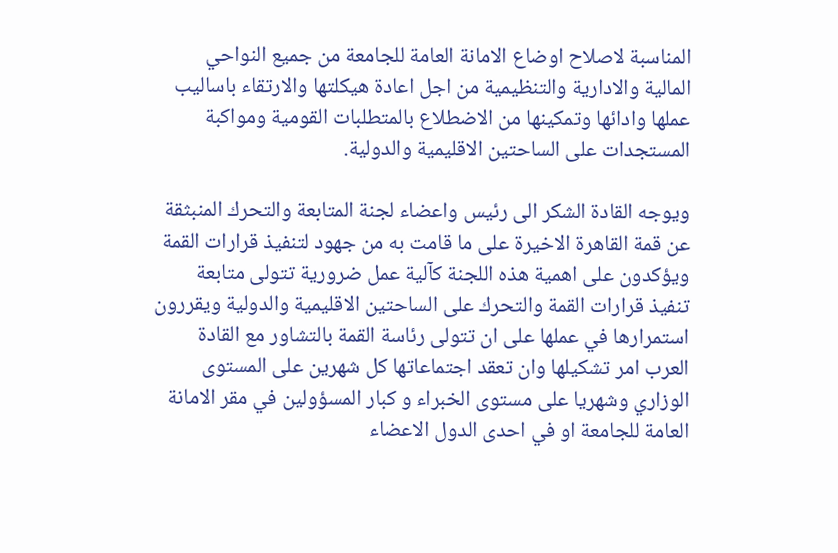المناسبة لاصلاح اوضاع الامانة العامة للجامعة من جميع النواحي المالية والادارية والتنظيمية من اجل اعادة هيكلتها والارتقاء باساليب عملها وادائها وتمكينها من الاضطلاع بالمتطلبات القومية ومواكبة المستجدات على الساحتين الاقليمية والدولية.

ويوجه القادة الشكر الى رئيس واعضاء لجنة المتابعة والتحرك المنبثقة عن قمة القاهرة الاخيرة على ما قامت به من جهود لتنفيذ قرارات القمة ويؤكدون على اهمية هذه اللجنة كآلية عمل ضرورية تتولى متابعة تنفيذ قرارات القمة والتحرك على الساحتين الاقليمية والدولية ويقررون استمرارها في عملها على ان تتولى رئاسة القمة بالتشاور مع القادة العرب امر تشكيلها وان تعقد اجتماعاتها كل شهرين على المستوى الوزاري وشهريا على مستوى الخبراء و كبار المسؤولين في مقر الامانة العامة للجامعة او في احدى الدول الاعضاء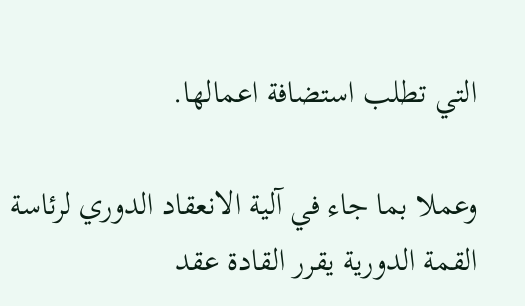التي تطلب استضافة اعمالها.

وعملا بما جاء في آلية الانعقاد الدوري لرئاسة القمة الدورية يقرر القادة عقد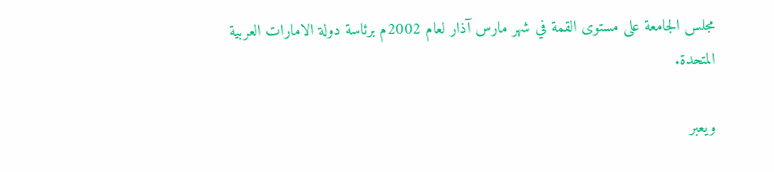مجلس الجامعة على مستوى القمة في شهر مارس آذار لعام 2002م برئاسة دولة الامارات العربية المتحدة.

ويعبر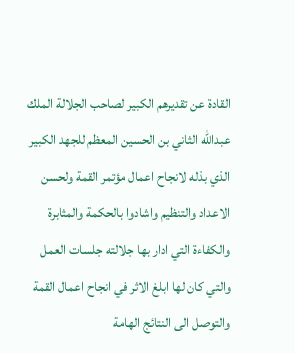القادة عن تقديرهم الكبير لصاحب الجلالة الملك عبدالله الثاني بن الحسين المعظم للجهد الكبير الذي بذله لانجاح اعمال مؤتمر القمة ولحسن الاعداد والتنظيم واشادوا بالحكمة والمثابرة والكفاءة التي ادار بها جلالته جلسات العمل والتي كان لها ابلغ الاثر في انجاح اعمال القمة والتوصل الى النتائج الهامة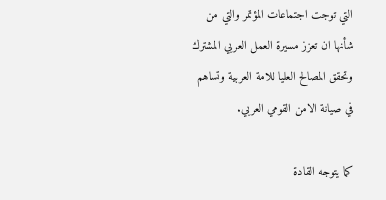التي توجت اجتماعات المؤتمر والتي من شأنها ان تعزز مسيرة العمل العربي المشترك وتحقق المصالح العليا للامة العربية وتساهم في صيانة الامن القومي العربي.

كما يتوجه القادة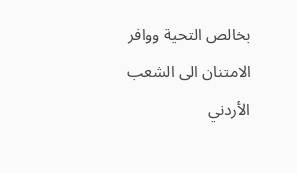بخالص التحية ووافر الامتنان الى الشعب الأردني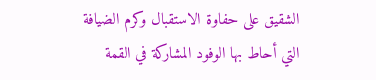الشقيق على حفاوة الاستقبال وكرم الضيافة التي أحاط بها الوفود المشاركة في القمة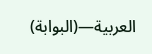العربية—(البوابة)